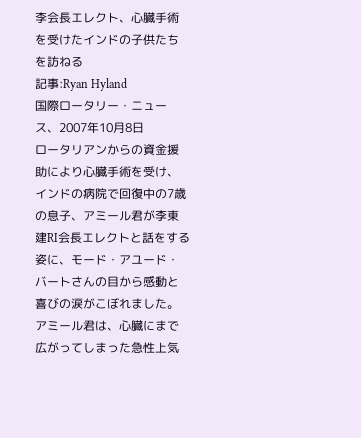李会長エレクト、心臓手術を受けたインドの子供たちを訪ねる
記事:Ryan Hyland
国際ロータリー・ニュース、2007年10月8日
ロータリアンからの資金援助により心臓手術を受け、インドの病院で回復中の7歳の息子、アミール君が李東建RI会長エレクトと話をする姿に、モード・アユード・バートさんの目から感動と喜びの涙がこぼれました。
アミール君は、心臓にまで広がってしまった急性上気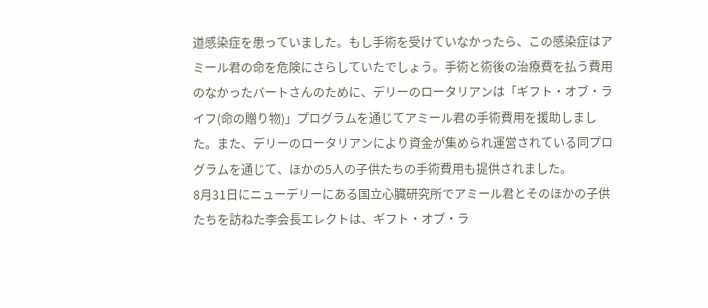道感染症を患っていました。もし手術を受けていなかったら、この感染症はアミール君の命を危険にさらしていたでしょう。手術と術後の治療費を払う費用のなかったバートさんのために、デリーのロータリアンは「ギフト・オブ・ライフ(命の贈り物)」プログラムを通じてアミール君の手術費用を援助しました。また、デリーのロータリアンにより資金が集められ運営されている同プログラムを通じて、ほかの5人の子供たちの手術費用も提供されました。
8月31日にニューデリーにある国立心臓研究所でアミール君とそのほかの子供たちを訪ねた李会長エレクトは、ギフト・オブ・ラ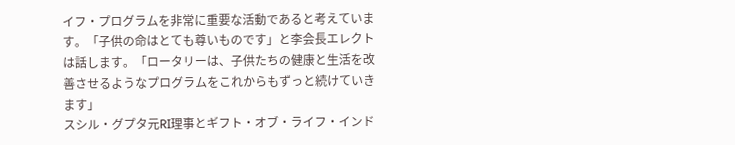イフ・プログラムを非常に重要な活動であると考えています。「子供の命はとても尊いものです」と李会長エレクトは話します。「ロータリーは、子供たちの健康と生活を改善させるようなプログラムをこれからもずっと続けていきます」
スシル・グプタ元RI理事とギフト・オブ・ライフ・インド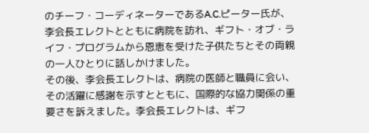のチーフ・コーディネーターであるA.C.ピーター氏が、李会長エレクトとともに病院を訪れ、ギフト・オブ・ライフ・プログラムから恩恵を受けた子供たちとその両親の一人ひとりに話しかけました。
その後、李会長エレクトは、病院の医師と職員に会い、その活躍に感謝を示すとともに、国際的な協力関係の重要さを訴えました。李会長エレクトは、ギフ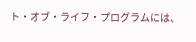ト・オブ・ライフ・プログラムには、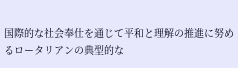国際的な社会奉仕を通じて平和と理解の推進に努めるロータリアンの典型的な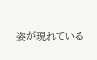姿が現れている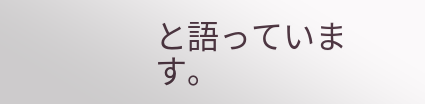と語っています。